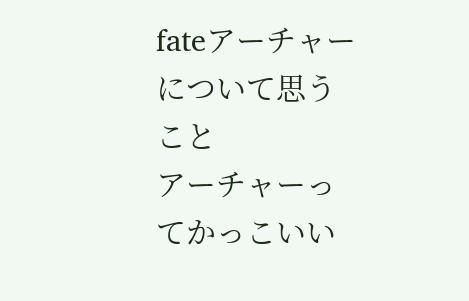fateアーチャーについて思うこと
アーチャーってかっこいい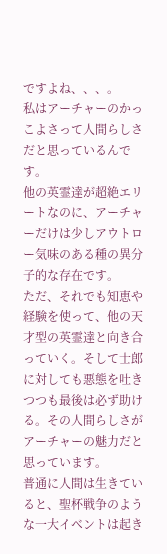ですよね、、、。
私はアーチャーのかっこよさって人間らしさだと思っているんです。
他の英霊達が超絶エリートなのに、アーチャーだけは少しアウトロー気味のある種の異分子的な存在です。
ただ、それでも知恵や経験を使って、他の天才型の英霊達と向き合っていく。そして士郎に対しても悪態を吐きつつも最後は必ず助ける。その人間らしさがアーチャーの魅力だと思っています。
普通に人間は生きていると、聖杯戦争のような一大イベントは起き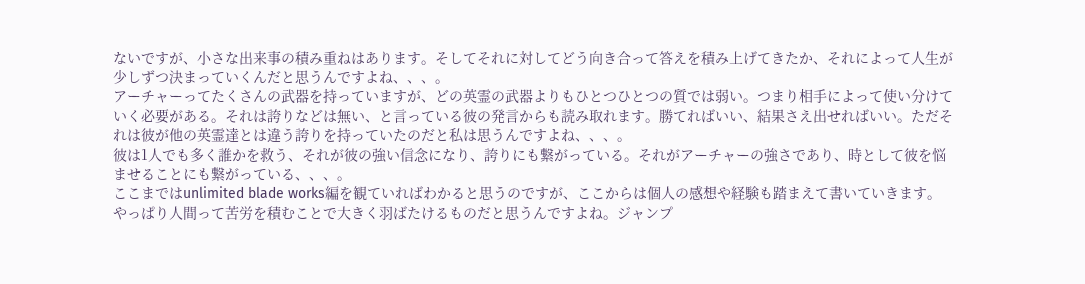ないですが、小さな出来事の積み重ねはあります。そしてそれに対してどう向き合って答えを積み上げてきたか、それによって人生が少しずつ決まっていくんだと思うんですよね、、、。
アーチャーってたくさんの武器を持っていますが、どの英霊の武器よりもひとつひとつの質では弱い。つまり相手によって使い分けていく必要がある。それは誇りなどは無い、と言っている彼の発言からも読み取れます。勝てればいい、結果さえ出せればいい。ただそれは彼が他の英霊達とは違う誇りを持っていたのだと私は思うんですよね、、、。
彼は1人でも多く誰かを救う、それが彼の強い信念になり、誇りにも繋がっている。それがアーチャーの強さであり、時として彼を悩ませることにも繋がっている、、、。
ここまではunlimited blade works編を観ていればわかると思うのですが、ここからは個人の感想や経験も踏まえて書いていきます。
やっぱり人間って苦労を積むことで大きく羽ばたけるものだと思うんですよね。ジャンプ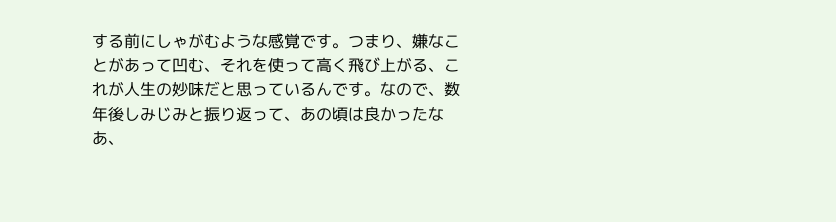する前にしゃがむような感覚です。つまり、嫌なことがあって凹む、それを使って高く飛び上がる、これが人生の妙味だと思っているんです。なので、数年後しみじみと振り返って、あの頃は良かったなあ、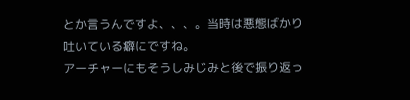とか言うんですよ、、、。当時は悪態ばかり吐いている癖にですね。
アーチャーにもそうしみじみと後で振り返っ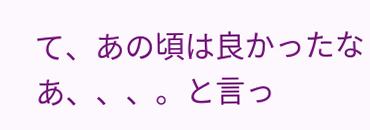て、あの頃は良かったなあ、、、。と言っ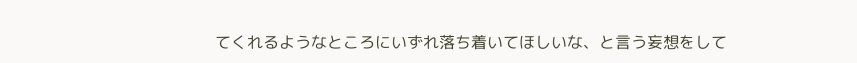てくれるようなところにいずれ落ち着いてほしいな、と言う妄想をして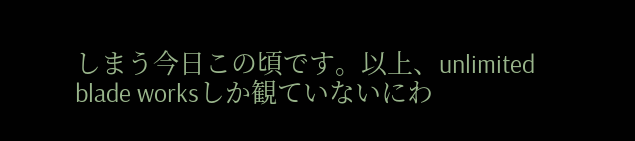しまう今日この頃です。以上、unlimited blade worksしか観ていないにわ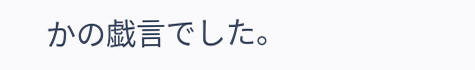かの戯言でした。